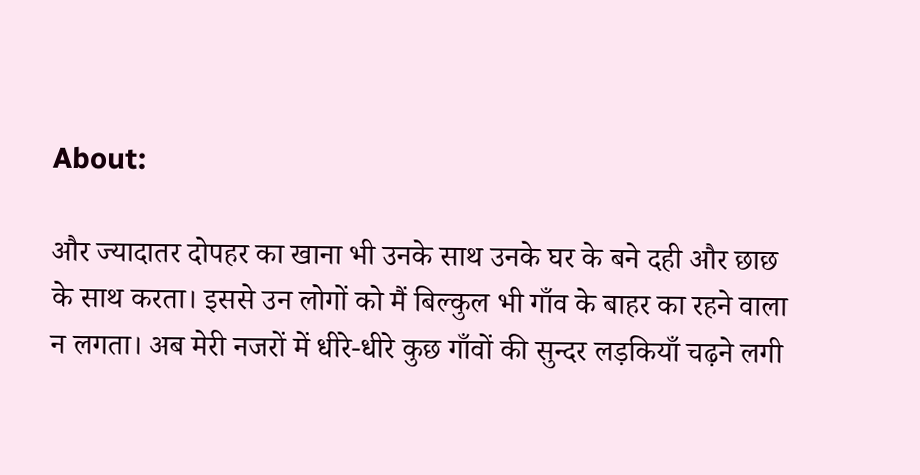About:

और ज्यादातर दोपहर का खाना भी उनके साथ उनके घर के बने दही और छाछ के साथ करता। इससे उन लोगों को मैं बिल्कुल भी गाँव के बाहर का रहने वाला न लगता। अब मेरी नजरों में धीरे-धीरे कुछ गाँवों की सुन्दर लड़कियाँ चढ़ने लगी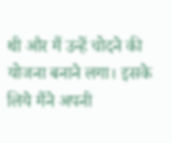थी और मैं उन्हें चोदने की योजना बनाने लगा। इसके लिये मैंने अपनी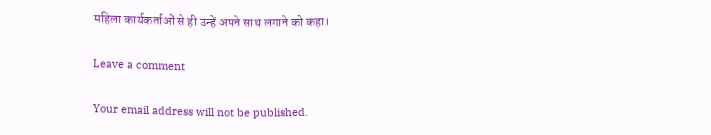महिला कार्यकर्ताओं से ही उन्हें अपने साथ लगाने को कहा।

Leave a comment

Your email address will not be published.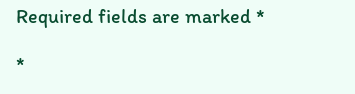Required fields are marked *

*